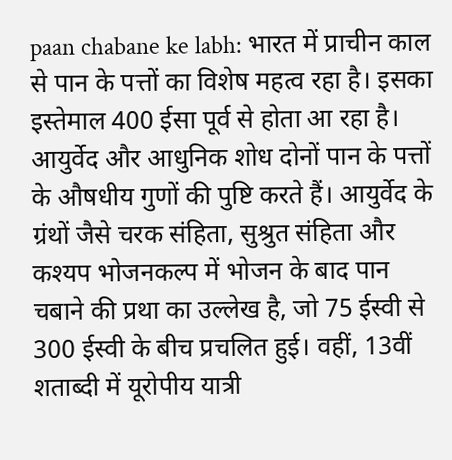paan chabane ke labh: भारत में प्राचीन काल से पान के पत्तों का विशेष महत्व रहा है। इसका इस्तेमाल 400 ईसा पूर्व से होता आ रहा है। आयुर्वेद और आधुनिक शोध दोनों पान के पत्तों के औषधीय गुणों की पुष्टि करते हैं। आयुर्वेद के ग्रंथों जैसे चरक संहिता, सुश्रुत संहिता और कश्यप भोजनकल्प में भोजन के बाद पान चबाने की प्रथा का उल्लेख है, जो 75 ईस्वी से 300 ईस्वी के बीच प्रचलित हुई। वहीं, 13वीं शताब्दी में यूरोपीय यात्री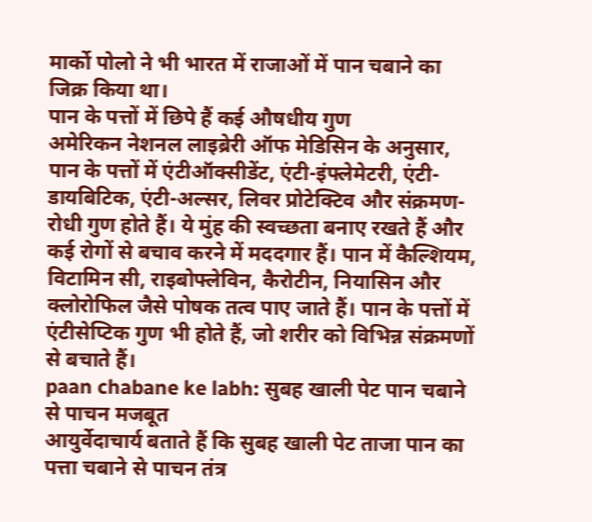मार्को पोलो ने भी भारत में राजाओं में पान चबाने का जिक्र किया था।
पान के पत्तों में छिपे हैं कई औषधीय गुण
अमेरिकन नेशनल लाइब्रेरी ऑफ मेडिसिन के अनुसार, पान के पत्तों में एंटीऑक्सीडेंट, एंटी-इंफ्लेमेटरी, एंटी-डायबिटिक, एंटी-अल्सर, लिवर प्रोटेक्टिव और संक्रमण-रोधी गुण होते हैं। ये मुंह की स्वच्छता बनाए रखते हैं और कई रोगों से बचाव करने में मददगार हैं। पान में कैल्शियम, विटामिन सी, राइबोफ्लेविन, कैरोटीन, नियासिन और क्लोरोफिल जैसे पोषक तत्व पाए जाते हैं। पान के पत्तों में एंटीसेप्टिक गुण भी होते हैं, जो शरीर को विभिन्न संक्रमणों से बचाते हैं।
paan chabane ke labh: सुबह खाली पेट पान चबाने से पाचन मजबूत
आयुर्वेदाचार्य बताते हैं कि सुबह खाली पेट ताजा पान का पत्ता चबाने से पाचन तंत्र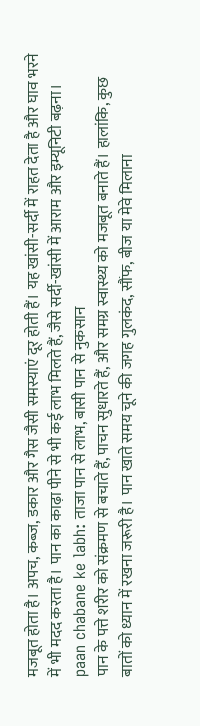मजबूत होता है। अपच, कब्ज, डकार और गैस जैसी समस्याएं दूर होती हैं। यह खांसी-सर्दी में राहत देता है और घाव भरने में भी मदद करता है। पान का काढ़ा पीने से भी कई लाभ मिलते हैं, जैसे सर्दी-खांसी में आराम और इम्यूनिटी बढ़ना।
paan chabane ke labh: ताजा पान से लाभ, बासी पान से नुकसान
पान के पत्ते शरीर को संक्रमण से बचाते हैं, पाचन सुधारते हैं, और समग्र स्वास्थ्य को मजबूत बनाते हैं। हालांकि, कुछ बातों को ध्यान में रखना जरूरी है। पान खाते समय चूने की जगह गुलकंद, सौंफ, बीज या मेवे मिलाना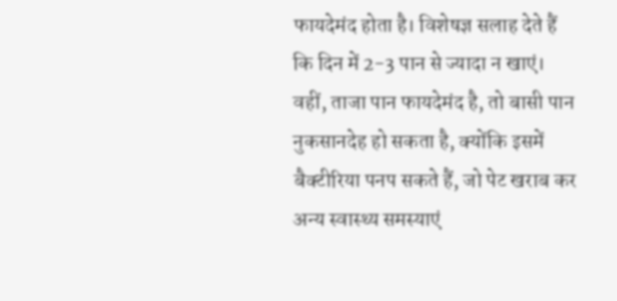फायदेमंद होता है। विशेषज्ञ सलाह देते हैं कि दिन में 2-3 पान से ज्यादा न खाएं। वहीं, ताजा पान फायदेमंद है, तो बासी पान नुकसानदेह हो सकता है, क्योंकि इसमें बैक्टीरिया पनप सकते हैं, जो पेट खराब कर अन्य स्वास्थ्य समस्याएं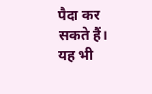पैदा कर सकते हैं।
यह भी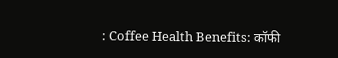: Coffee Health Benefits: कॉफी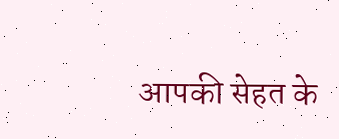आपकी सेहत के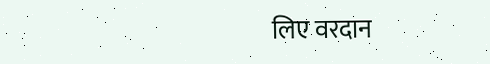लिए वरदान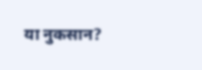या नुकसान?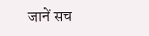जानें सच